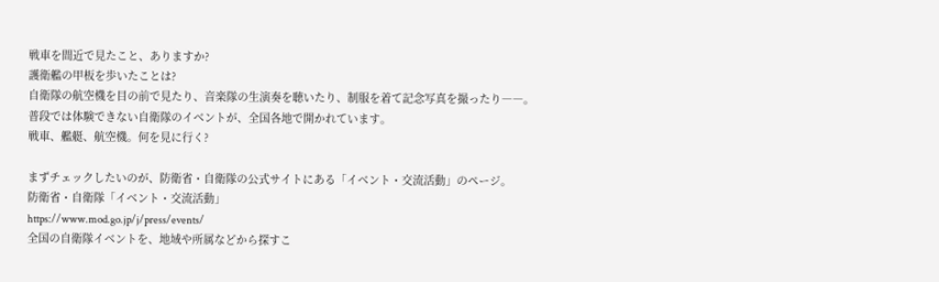戦車を間近で見たこと、ありますか?
護衛艦の甲板を歩いたことは?
自衛隊の航空機を目の前で見たり、音楽隊の生演奏を聴いたり、制服を着て記念写真を撮ったり――。
普段では体験できない自衛隊のイベントが、全国各地で開かれています。
戦車、艦艇、航空機。何を見に行く?

まずチェックしたいのが、防衛省・自衛隊の公式サイトにある「イベント・交流活動」のページ。
防衛省・自衛隊「イベント・交流活動」
https://www.mod.go.jp/j/press/events/
全国の自衛隊イベントを、地域や所属などから探すこ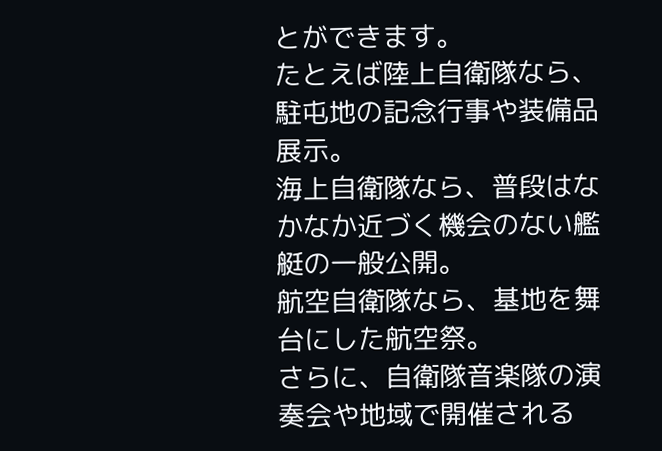とができます。
たとえば陸上自衛隊なら、駐屯地の記念行事や装備品展示。
海上自衛隊なら、普段はなかなか近づく機会のない艦艇の一般公開。
航空自衛隊なら、基地を舞台にした航空祭。
さらに、自衛隊音楽隊の演奏会や地域で開催される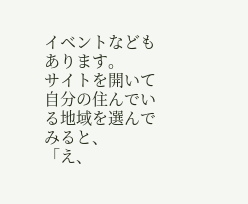イベントなどもあります。
サイトを開いて自分の住んでいる地域を選んでみると、
「え、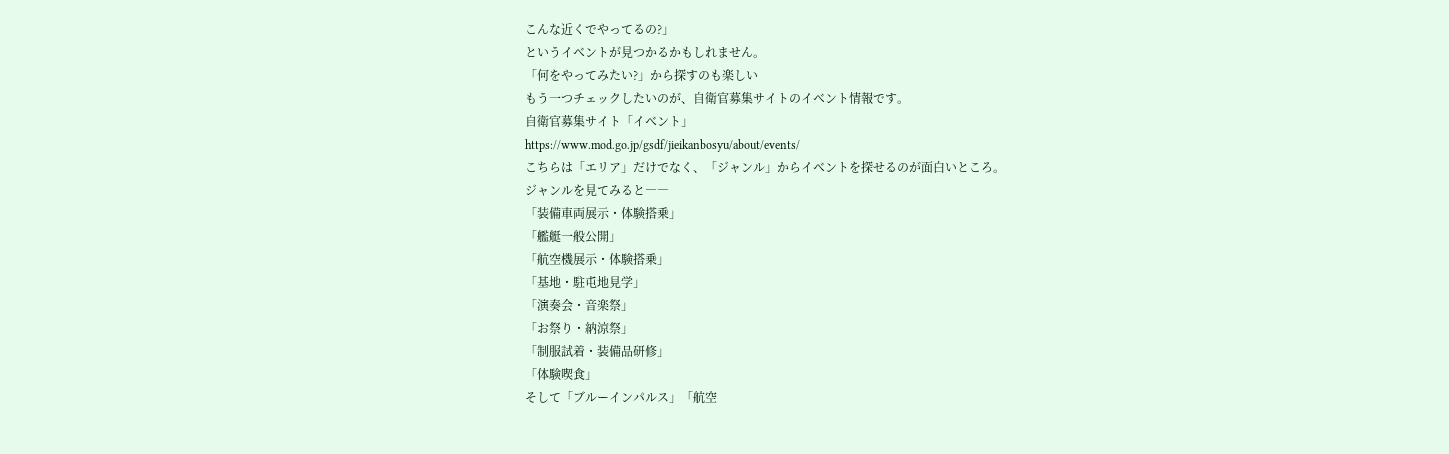こんな近くでやってるの?」
というイベントが見つかるかもしれません。
「何をやってみたい?」から探すのも楽しい
もう一つチェックしたいのが、自衛官募集サイトのイベント情報です。
自衛官募集サイト「イベント」
https://www.mod.go.jp/gsdf/jieikanbosyu/about/events/
こちらは「エリア」だけでなく、「ジャンル」からイベントを探せるのが面白いところ。
ジャンルを見てみると――
「装備車両展示・体験搭乗」
「艦艇一般公開」
「航空機展示・体験搭乗」
「基地・駐屯地見学」
「演奏会・音楽祭」
「お祭り・納涼祭」
「制服試着・装備品研修」
「体験喫食」
そして「ブルーインパルス」「航空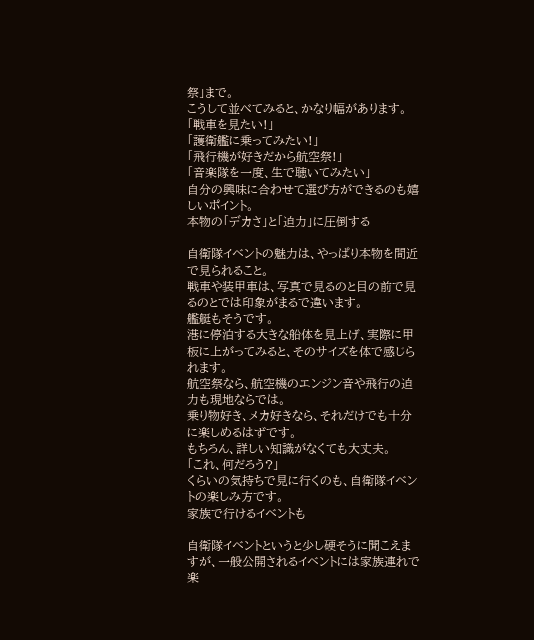祭」まで。
こうして並べてみると、かなり幅があります。
「戦車を見たい!」
「護衛艦に乗ってみたい!」
「飛行機が好きだから航空祭!」
「音楽隊を一度、生で聴いてみたい」
自分の興味に合わせて選び方ができるのも嬉しいポイント。
本物の「デカさ」と「迫力」に圧倒する

自衛隊イベントの魅力は、やっぱり本物を間近で見られること。
戦車や装甲車は、写真で見るのと目の前で見るのとでは印象がまるで違います。
艦艇もそうです。
港に停泊する大きな船体を見上げ、実際に甲板に上がってみると、そのサイズを体で感じられます。
航空祭なら、航空機のエンジン音や飛行の迫力も現地ならでは。
乗り物好き、メカ好きなら、それだけでも十分に楽しめるはずです。
もちろん、詳しい知識がなくても大丈夫。
「これ、何だろう?」
くらいの気持ちで見に行くのも、自衛隊イベントの楽しみ方です。
家族で行けるイベントも

自衛隊イベントというと少し硬そうに聞こえますが、一般公開されるイベントには家族連れで楽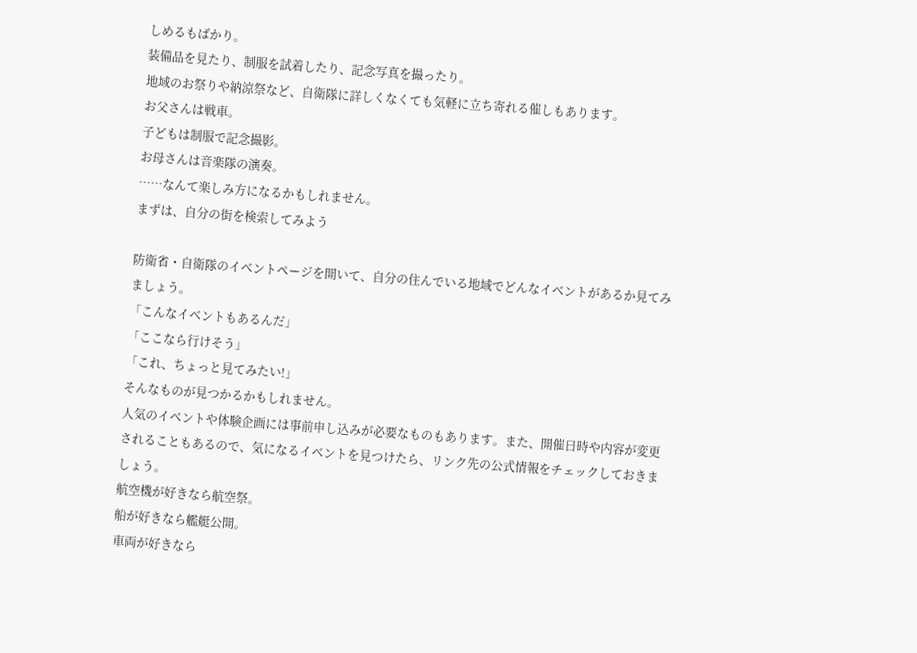しめるもばかり。
装備品を見たり、制服を試着したり、記念写真を撮ったり。
地域のお祭りや納涼祭など、自衛隊に詳しくなくても気軽に立ち寄れる催しもあります。
お父さんは戦車。
子どもは制服で記念撮影。
お母さんは音楽隊の演奏。
……なんて楽しみ方になるかもしれません。
まずは、自分の街を検索してみよう

防衛省・自衛隊のイベントページを開いて、自分の住んでいる地域でどんなイベントがあるか見てみましょう。
「こんなイベントもあるんだ」
「ここなら行けそう」
「これ、ちょっと見てみたい!」
そんなものが見つかるかもしれません。
人気のイベントや体験企画には事前申し込みが必要なものもあります。また、開催日時や内容が変更されることもあるので、気になるイベントを見つけたら、リンク先の公式情報をチェックしておきましょう。
航空機が好きなら航空祭。
船が好きなら艦艇公開。
車両が好きなら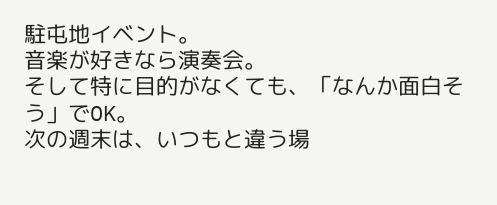駐屯地イベント。
音楽が好きなら演奏会。
そして特に目的がなくても、「なんか面白そう」でOK。
次の週末は、いつもと違う場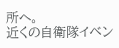所へ。
近くの自衛隊イベン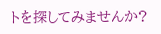トを探してみませんか?